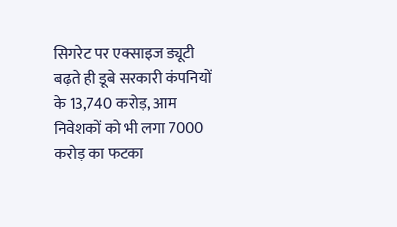सिगरेट पर एक्साइज ड्यूटी बढ़ते ही डूबे सरकारी कंपनियों के 13,740 करोड़, आम निवेशकों को भी लगा 7000 करोड़ का फटका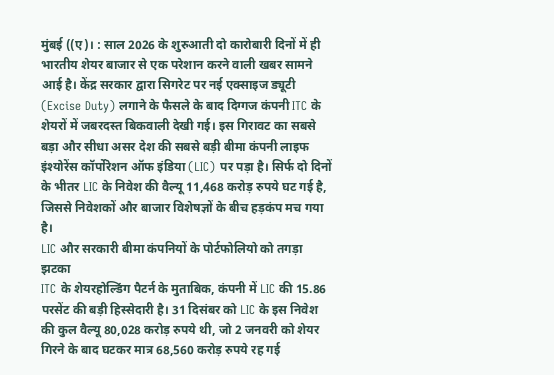मुंबई ((ए)। : साल 2026 के शुरुआती दो कारोबारी दिनों में ही भारतीय शेयर बाजार से एक परेशान करने वाली खबर सामने आई है। केंद्र सरकार द्वारा सिगरेट पर नई एक्साइज ड्यूटी (Excise Duty) लगाने के फैसले के बाद दिग्गज कंपनी ITC के शेयरों में जबरदस्त बिकवाली देखी गई। इस गिरावट का सबसे बड़ा और सीधा असर देश की सबसे बड़ी बीमा कंपनी लाइफ इंश्योरेंस कॉर्पोरेशन ऑफ इंडिया (LIC) पर पड़ा है। सिर्फ दो दिनों के भीतर LIC के निवेश की वैल्यू 11,468 करोड़ रुपये घट गई है, जिससे निवेशकों और बाजार विशेषज्ञों के बीच हड़कंप मच गया है।
LIC और सरकारी बीमा कंपनियों के पोर्टफोलियो को तगड़ा झटका
ITC के शेयरहोल्डिंग पैटर्न के मुताबिक, कंपनी में LIC की 15.86 परसेंट की बड़ी हिस्सेदारी है। 31 दिसंबर को LIC के इस निवेश की कुल वैल्यू 80,028 करोड़ रुपये थी, जो 2 जनवरी को शेयर गिरने के बाद घटकर मात्र 68,560 करोड़ रुपये रह गई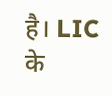है। LIC के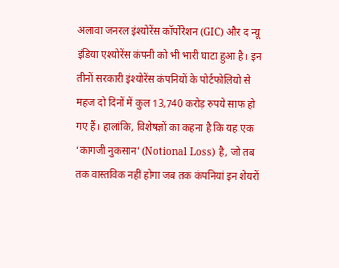अलावा जनरल इंश्योरेंस कॉर्पोरेशन (GIC) और द न्यू इंडिया एश्योरेंस कंपनी को भी भारी घाटा हुआ है। इन तीनों सरकारी इंश्योरेंस कंपनियों के पोर्टफोलियो से महज दो दिनों में कुल 13,740 करोड़ रुपये साफ हो गए हैं। हालांकि, विशेषज्ञों का कहना है कि यह एक ‘कागजी नुकसान’ (Notional Loss) है, जो तब तक वास्तविक नहीं होगा जब तक कंपनियां इन शेयरों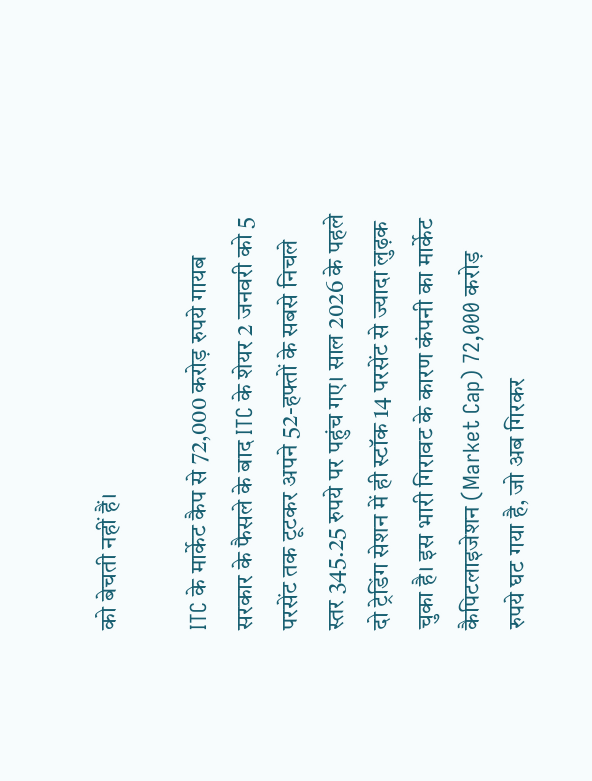को बेचती नहीं हैं।

ITC के मार्केट कैप से 72,000 करोड़ रुपये गायब
सरकार के फैसले के बाद ITC के शेयर 2 जनवरी को 5 परसेंट तक टूटकर अपने 52-हफ्तों के सबसे निचले स्तर 345.25 रुपये पर पहुंच गए। साल 2026 के पहले दो ट्रेडिंग सेशन में ही स्टॉक 14 परसेंट से ज्यादा लुढ़क चुका है। इस भारी गिरावट के कारण कंपनी का मार्केट कैपिटलाइजेशन (Market Cap) 72,000 करोड़ रुपये घट गया है, जो अब गिरकर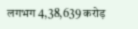लगभग 4,38,639 करोड़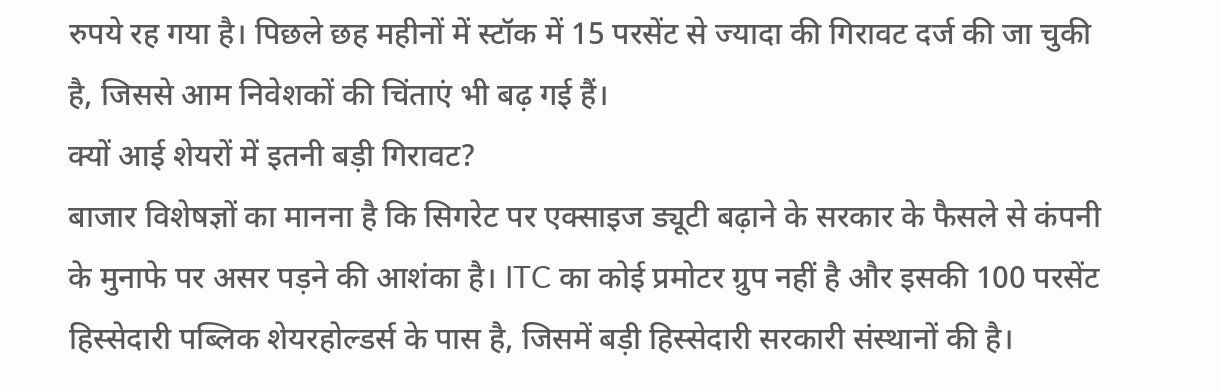रुपये रह गया है। पिछले छह महीनों में स्टॉक में 15 परसेंट से ज्यादा की गिरावट दर्ज की जा चुकी है, जिससे आम निवेशकों की चिंताएं भी बढ़ गई हैं।
क्यों आई शेयरों में इतनी बड़ी गिरावट?
बाजार विशेषज्ञों का मानना है कि सिगरेट पर एक्साइज ड्यूटी बढ़ाने के सरकार के फैसले से कंपनी के मुनाफे पर असर पड़ने की आशंका है। ITC का कोई प्रमोटर ग्रुप नहीं है और इसकी 100 परसेंट हिस्सेदारी पब्लिक शेयरहोल्डर्स के पास है, जिसमें बड़ी हिस्सेदारी सरकारी संस्थानों की है।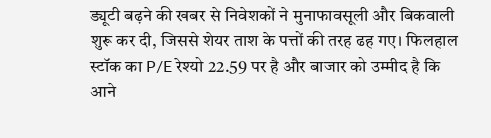ड्यूटी बढ़ने की खबर से निवेशकों ने मुनाफावसूली और बिकवाली शुरू कर दी, जिससे शेयर ताश के पत्तों की तरह ढह गए। फिलहाल स्टॉक का P/E रेश्यो 22.59 पर है और बाजार को उम्मीद है कि आने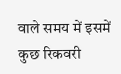वाले समय में इसमें कुछ रिकवरी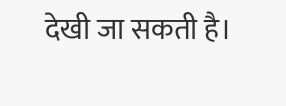देखी जा सकती है।